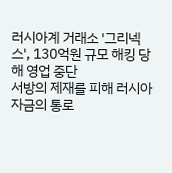러시아계 거래소 '그리넥스', 130억원 규모 해킹 당해 영업 중단
서방의 제재를 피해 러시아 자금의 통로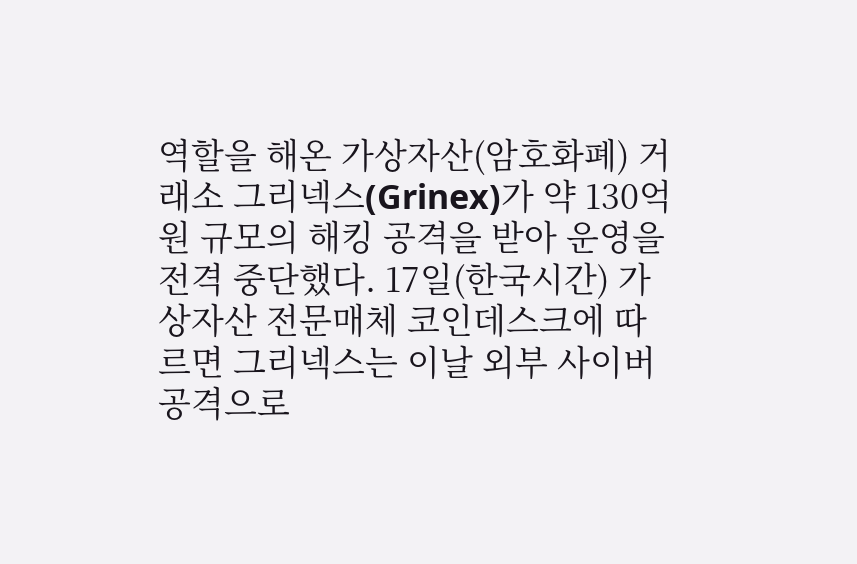역할을 해온 가상자산(암호화폐) 거래소 그리넥스(Grinex)가 약 130억원 규모의 해킹 공격을 받아 운영을 전격 중단했다. 17일(한국시간) 가상자산 전문매체 코인데스크에 따르면 그리넥스는 이날 외부 사이버 공격으로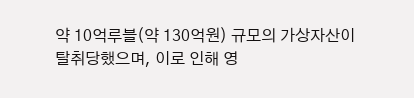약 10억루블(약 130억원) 규모의 가상자산이 탈취당했으며, 이로 인해 영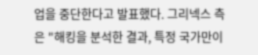업을 중단한다고 발표했다. 그리넥스 측은 "해킹을 분석한 결과, 특정 국가만이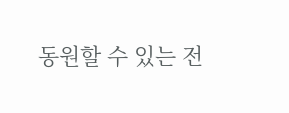동원할 수 있는 전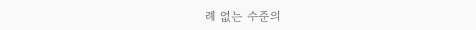례 없는 수준의